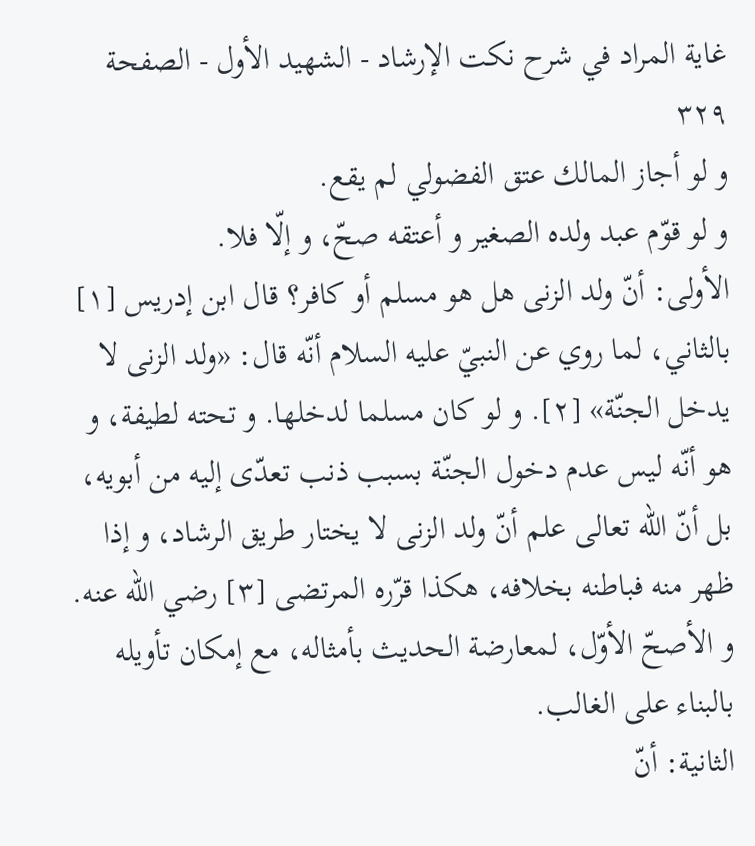غاية المراد في شرح نكت الإرشاد - الشهيد الأول - الصفحة ٣٢٩
و لو أجاز المالك عتق الفضولي لم يقع.
و لو قوّم عبد ولده الصغير و أعتقه صحّ، و إلّا فلا.
الأولى: أنّ ولد الزنى هل هو مسلم أو كافر؟ قال ابن إدريس [١] بالثاني، لما روي عن النبيّ عليه السلام أنّه قال: «ولد الزنى لا يدخل الجنّة» [٢]. و لو كان مسلما لدخلها. و تحته لطيفة، و هو أنّه ليس عدم دخول الجنّة بسبب ذنب تعدّى إليه من أبويه، بل أنّ الله تعالى علم أنّ ولد الزنى لا يختار طريق الرشاد، و إذا ظهر منه فباطنه بخلافه، هكذا قرّره المرتضى [٣] رضي الله عنه.
و الأصحّ الأوّل، لمعارضة الحديث بأمثاله، مع إمكان تأويله بالبناء على الغالب.
الثانية: أنّ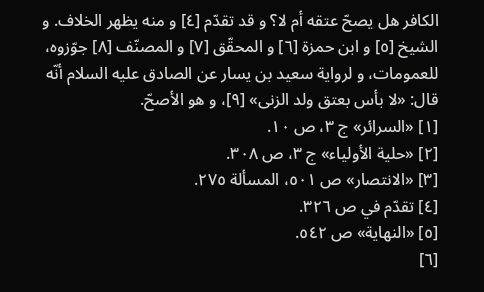الكافر هل يصحّ عتقه أم لا؟ و قد تقدّم [٤] و منه يظهر الخلاف. و الشيخ [٥] و ابن حمزة [٦] و المحقّق [٧] و المصنّف [٨] جوّزوه، للعمومات، و لرواية سعيد بن يسار عن الصادق عليه السلام أنّه قال: «لا بأس بعتق ولد الزنى» [٩]، و هو الأصحّ.
[١] «السرائر» ج ٣، ص ١٠.
[٢] «حلية الأولياء» ج ٣، ص ٣٠٨.
[٣] «الانتصار» ص ٥٠١، المسألة ٢٧٥.
[٤] تقدّم في ص ٣٢٦.
[٥] «النهاية» ص ٥٤٢.
[٦]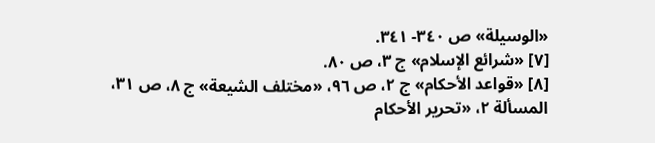«الوسيلة» ص ٣٤٠- ٣٤١.
[٧] «شرائع الإسلام» ج ٣، ص ٨٠.
[٨] «قواعد الأحكام» ج ٢، ص ٩٦، «مختلف الشيعة» ج ٨، ص ٣١، المسألة ٢، «تحرير الأحكام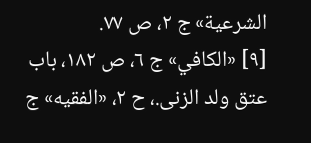الشرعية» ج ٢، ص ٧٧.
[٩] «الكافي» ج ٦، ص ١٨٢، باب عتق ولد الزنى.، ح ٢، «الفقيه» ج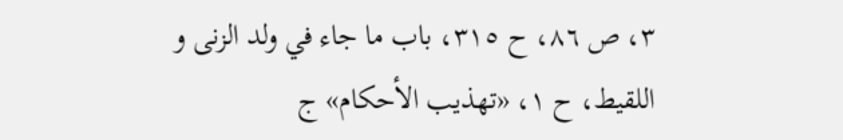٣، ص ٨٦، ح ٣١٥، باب ما جاء في ولد الزنى و اللقيط، ح ١، «تهذيب الأحكام» ج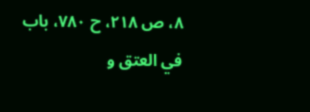٨، ص ٢١٨، ح ٧٨٠، باب في العتق و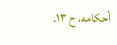أحكامه، ح ١٣.